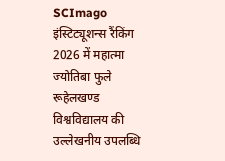SCImago इंस्टिट्यूशन्स रैंकिंग 2026 में महात्मा ज्योतिबा फुले रूहेलखण्ड विश्वविद्यालय की उल्लेखनीय उपलब्धि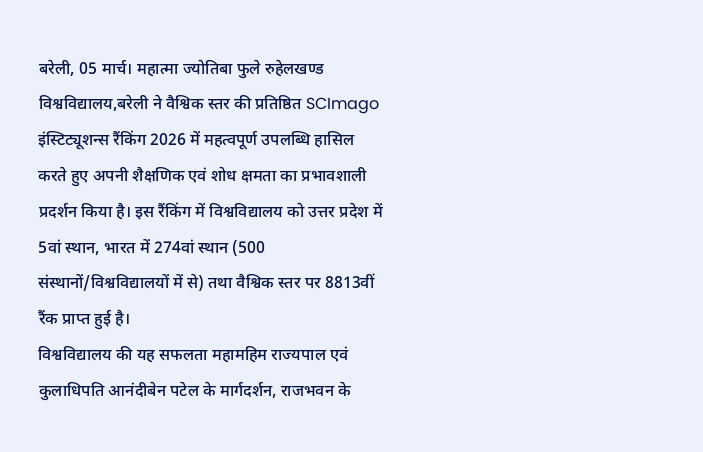बरेली, 05 मार्च। महात्मा ज्योतिबा फुले रुहेलखण्ड विश्वविद्यालय,बरेली ने वैश्विक स्तर की प्रतिष्ठित SCImago इंस्टिट्यूशन्स रैंकिंग 2026 में महत्वपूर्ण उपलब्धि हासिल करते हुए अपनी शैक्षणिक एवं शोध क्षमता का प्रभावशाली प्रदर्शन किया है। इस रैंकिंग में विश्वविद्यालय को उत्तर प्रदेश में 5वां स्थान, भारत में 274वां स्थान (500 संस्थानों/विश्वविद्यालयों में से) तथा वैश्विक स्तर पर 8813वीं रैंक प्राप्त हुई है।
विश्वविद्यालय की यह सफलता महामहिम राज्यपाल एवं कुलाधिपति आनंदीबेन पटेल के मार्गदर्शन, राजभवन के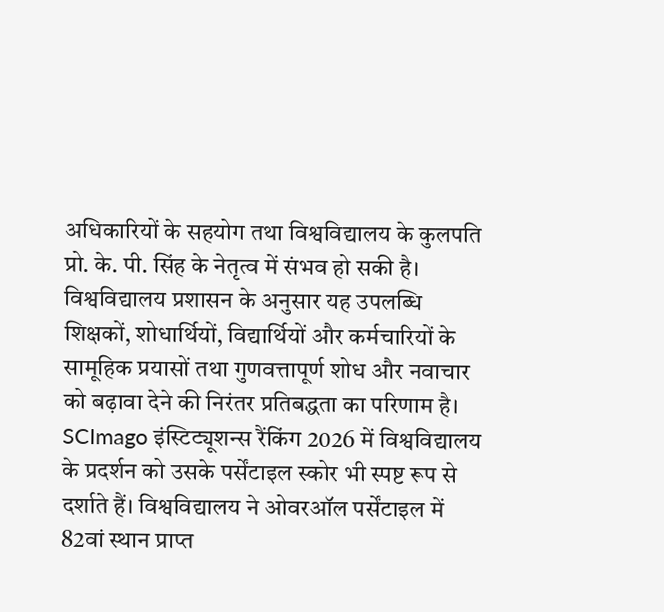अधिकारियों के सहयोग तथा विश्वविद्यालय के कुलपति प्रो. के. पी. सिंह के नेतृत्व में संभव हो सकी है।
विश्वविद्यालय प्रशासन के अनुसार यह उपलब्धि शिक्षकों, शोधार्थियों, विद्यार्थियों और कर्मचारियों के सामूहिक प्रयासों तथा गुणवत्तापूर्ण शोध और नवाचार को बढ़ावा देने की निरंतर प्रतिबद्धता का परिणाम है।
SCImago इंस्टिट्यूशन्स रैंकिंग 2026 में विश्वविद्यालय के प्रदर्शन को उसके पर्सेंटाइल स्कोर भी स्पष्ट रूप से दर्शाते हैं। विश्वविद्यालय ने ओवरऑल पर्सेंटाइल में 82वां स्थान प्राप्त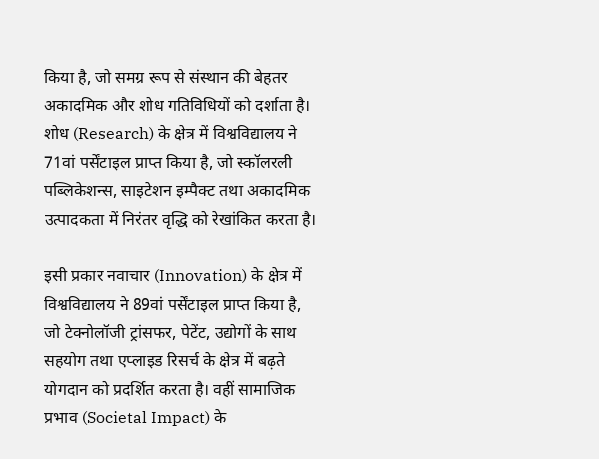किया है, जो समग्र रूप से संस्थान की बेहतर अकादमिक और शोध गतिविधियों को दर्शाता है। शोध (Research) के क्षेत्र में विश्वविद्यालय ने 71वां पर्सेंटाइल प्राप्त किया है, जो स्कॉलरली पब्लिकेशन्स, साइटेशन इम्पैक्ट तथा अकादमिक उत्पादकता में निरंतर वृद्धि को रेखांकित करता है।

इसी प्रकार नवाचार (Innovation) के क्षेत्र में विश्वविद्यालय ने 89वां पर्सेंटाइल प्राप्त किया है, जो टेक्नोलॉजी ट्रांसफर, पेटेंट, उद्योगों के साथ सहयोग तथा एप्लाइड रिसर्च के क्षेत्र में बढ़ते योगदान को प्रदर्शित करता है। वहीं सामाजिक प्रभाव (Societal Impact) के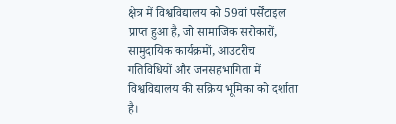क्षेत्र में विश्वविद्यालय को 59वां पर्सेंटाइल प्राप्त हुआ है, जो सामाजिक सरोकारों, सामुदायिक कार्यक्रमों, आउटरीच गतिविधियों और जनसहभागिता में विश्वविद्यालय की सक्रिय भूमिका को दर्शाता है।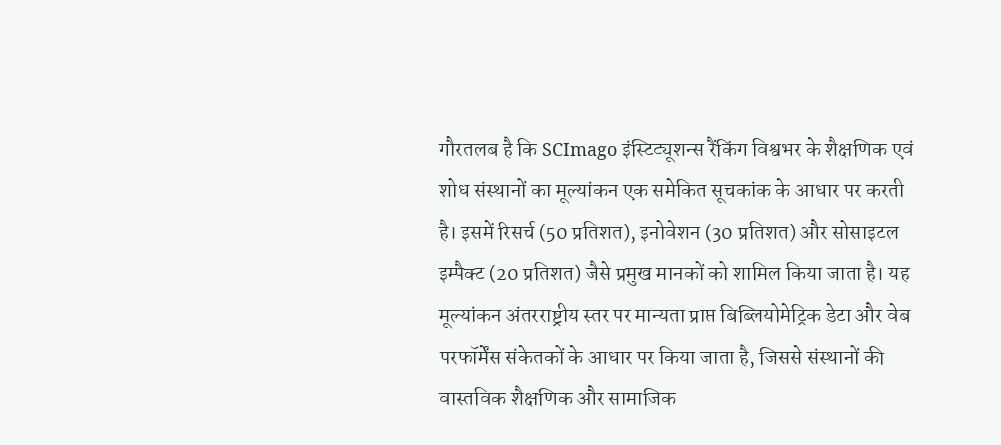गौरतलब है कि SCImago इंस्टिट्यूशन्स रैंकिंग विश्वभर के शैक्षणिक एवं शोध संस्थानों का मूल्यांकन एक समेकित सूचकांक के आधार पर करती है। इसमें रिसर्च (50 प्रतिशत), इनोवेशन (30 प्रतिशत) और सोसाइटल इम्पैक्ट (20 प्रतिशत) जैसे प्रमुख मानकों को शामिल किया जाता है। यह मूल्यांकन अंतरराष्ट्रीय स्तर पर मान्यता प्राप्त बिब्लियोमेट्रिक डेटा और वेब परफॉर्मेंस संकेतकों के आधार पर किया जाता है, जिससे संस्थानों की वास्तविक शैक्षणिक और सामाजिक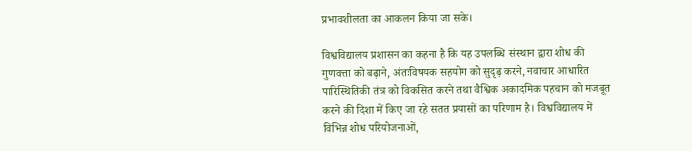प्रभावशीलता का आकलन किया जा सके।

विश्वविद्यालय प्रशासन का कहना है कि यह उपलब्धि संस्थान द्वारा शोध की गुणवत्ता को बढ़ाने, अंतःविषयक सहयोग को सुदृढ़ करने, नवाचार आधारित पारिस्थितिकी तंत्र को विकसित करने तथा वैश्विक अकादमिक पहचान को मजबूत करने की दिशा में किए जा रहे सतत प्रयासों का परिणाम है। विश्वविद्यालय में विभिन्न शोध परियोजनाओं,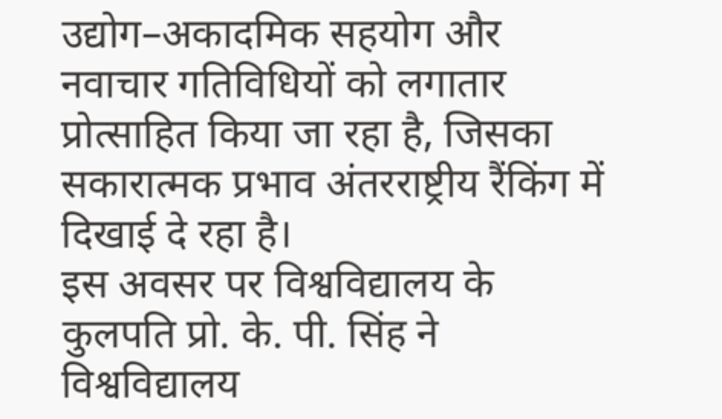उद्योग–अकादमिक सहयोग और नवाचार गतिविधियों को लगातार प्रोत्साहित किया जा रहा है, जिसका सकारात्मक प्रभाव अंतरराष्ट्रीय रैंकिंग में दिखाई दे रहा है।
इस अवसर पर विश्वविद्यालय के कुलपति प्रो. के. पी. सिंह ने विश्वविद्यालय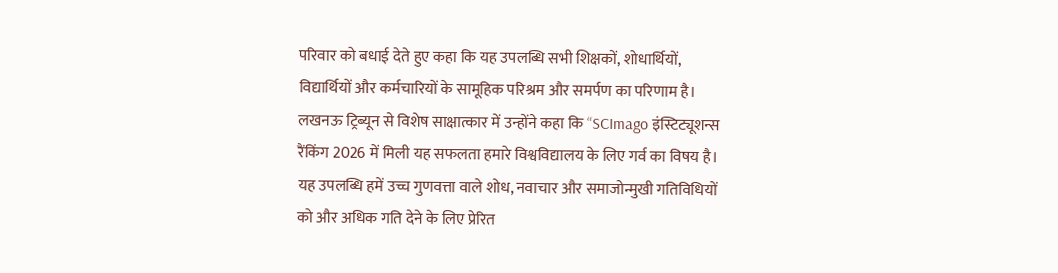परिवार को बधाई देते हुए कहा कि यह उपलब्धि सभी शिक्षकों, शोधार्थियों, विद्यार्थियों और कर्मचारियों के सामूहिक परिश्रम और समर्पण का परिणाम है। लखनऊ ट्रिब्यून से विशेष साक्षात्कार में उन्होंने कहा कि “SCImago इंस्टिट्यूशन्स रैंकिंग 2026 में मिली यह सफलता हमारे विश्वविद्यालय के लिए गर्व का विषय है। यह उपलब्धि हमें उच्च गुणवत्ता वाले शोध, नवाचार और समाजोन्मुखी गतिविधियों को और अधिक गति देने के लिए प्रेरित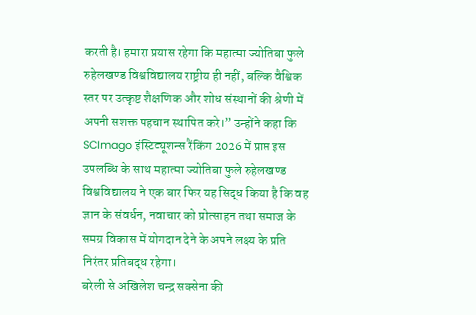करती है। हमारा प्रयास रहेगा कि महात्मा ज्योतिबा फुले रुहेलखण्ड विश्वविद्यालय राष्ट्रीय ही नहीं, बल्कि वैश्विक स्तर पर उत्कृष्ट शैक्षणिक और शोध संस्थानों की श्रेणी में अपनी सशक्त पहचान स्थापित करे।” उन्होंने कहा कि
SCImago इंस्टिट्यूशन्स रैंकिंग 2026 में प्राप्त इस उपलब्धि के साथ महात्मा ज्योतिबा फुले रुहेलखण्ड विश्वविद्यालय ने एक बार फिर यह सिद्ध किया है कि वह ज्ञान के संवर्धन, नवाचार को प्रोत्साहन तथा समाज के समग्र विकास में योगदान देने के अपने लक्ष्य के प्रति निरंतर प्रतिबद्ध रहेगा।
बरेली से अखिलेश चन्द्र सक्सेना की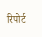रिपोर्ट